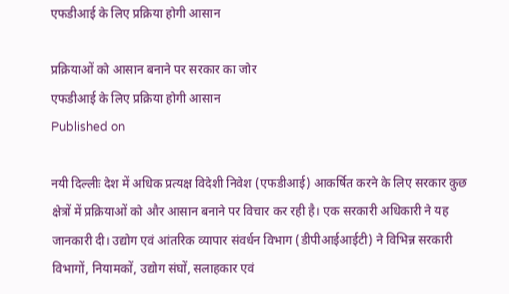एफडीआई के लिए प्रक्रिया होगी आसान

प्रक्रियाओं को आसान बनाने पर सरकार का जोर
एफडीआई के लिए प्रक्रिया होगी आसान
Published on

नयी दिल्लीः देश में अधिक प्रत्यक्ष विदेशी निवेश (एफडीआई) आकर्षित करने के लिए सरकार कुछ क्षेत्रों में प्रक्रियाओं को और आसान बनाने पर विचार कर रही है। एक सरकारी अधिकारी ने यह जानकारी दी। उद्योग एवं आंतरिक व्यापार संवर्धन विभाग (डीपीआईआईटी) ने विभिन्न सरकारी विभागों, नियामकों, उद्योग संघों, सलाहकार एवं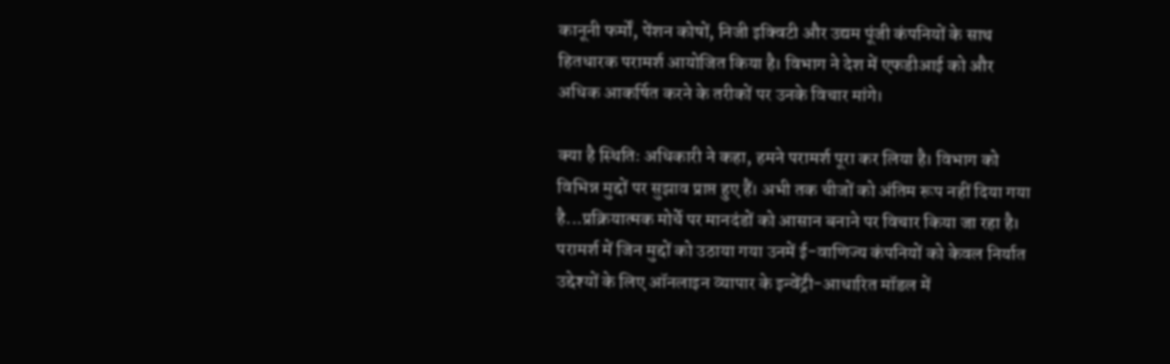कानूनी फर्मों, पेंशन कोषों, निजी इक्विटी और उद्यम पूंजी कंपनियों के साथ हितधारक परामर्श आयोजित किया है। विभाग ने देश में एफडीआई को और अधिक आकर्षित करने के तरीकों पर उनके विचार मांगे।

क्या है स्थितिः अधिकारी ने कहा, हमने परामर्श पूरा कर लिया है। विभाग को विभिन्न मुद्दों पर सुझाव प्राप्त हुए हैं। अभी तक चीजों को अंतिम रूप नहीं दिया गया है...प्रक्रियात्मक मोर्चे पर मानदंडों को आसान बनाने पर विचार किया जा रहा है। परामर्श में जिन मुद्दों को उठाया गया उनमें ई-वाणिज्य कंपनियों को केवल निर्यात उद्देश्यों के लिए ऑनलाइन व्यापार के इन्वेंट्री-आधारित मॉडल में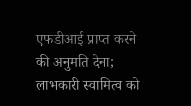एफडीआई प्राप्त करने की अनुमति देना; लाभकारी स्वामित्व को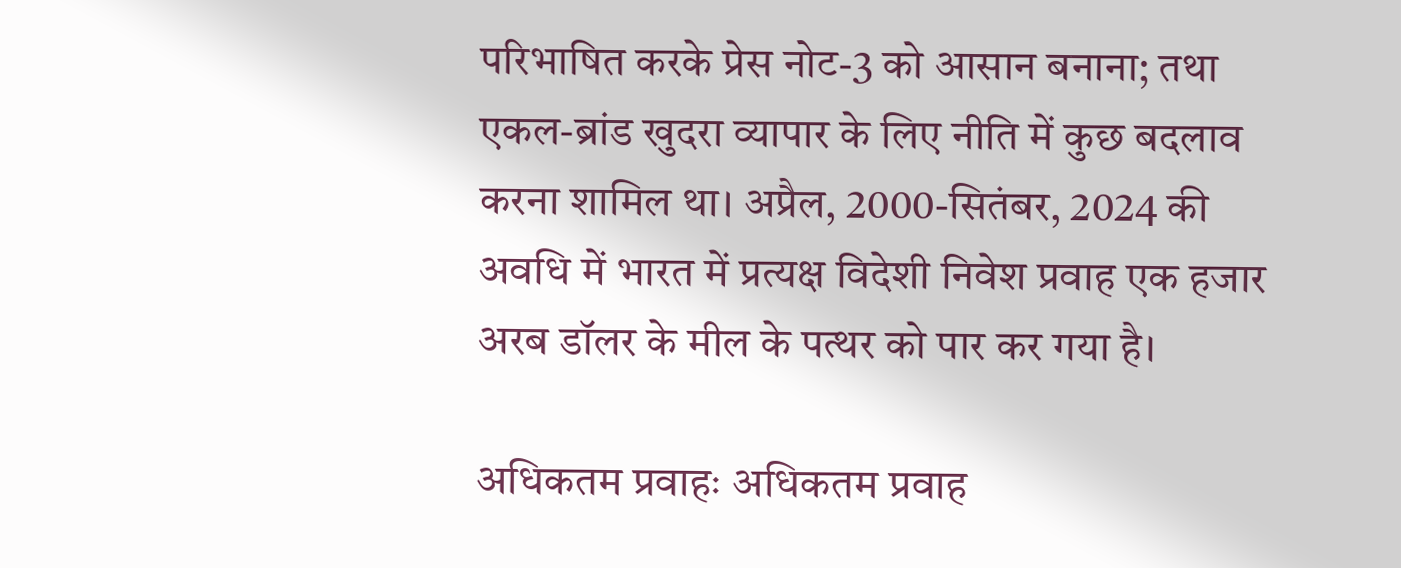परिभाषित करके प्रेस नोट-3 को आसान बनाना; तथा एकल-ब्रांड खुदरा व्यापार के लिए नीति में कुछ बदलाव करना शामिल था। अप्रैल, 2000-सितंबर, 2024 की अवधि में भारत में प्रत्यक्ष विदेशी निवेश प्रवाह एक हजार अरब डॉलर के मील के पत्थर को पार कर गया है।

अधिकतम प्रवाहः अधिकतम प्रवाह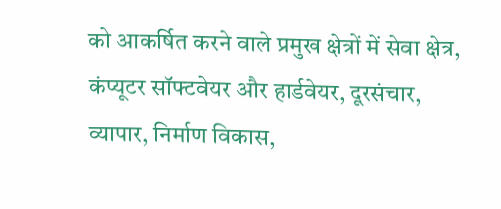को आकर्षित करने वाले प्रमुख क्षेत्रों में सेवा क्षेत्र, कंप्यूटर सॉफ्टवेयर और हार्डवेयर, दूरसंचार, व्यापार, निर्माण विकास,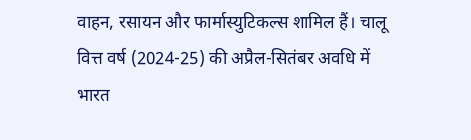वाहन, रसायन और फार्मास्युटिकल्स शामिल हैं। चालू वित्त वर्ष (2024-25) की अप्रैल-सितंबर अवधि में भारत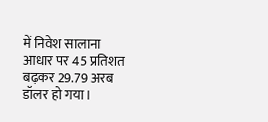में निवेश सालाना आधार पर 45 प्रतिशत बढ़कर 29.79 अरब डॉलर हो गया।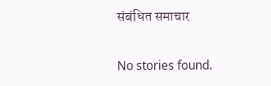संबंधित समाचार

No stories found.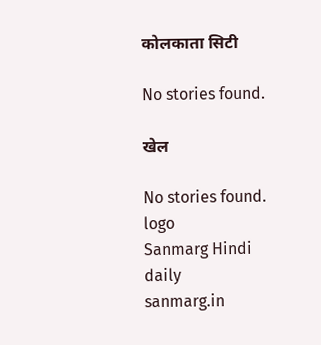कोलकाता सिटी

No stories found.

खेल

No stories found.
logo
Sanmarg Hindi daily
sanmarg.in